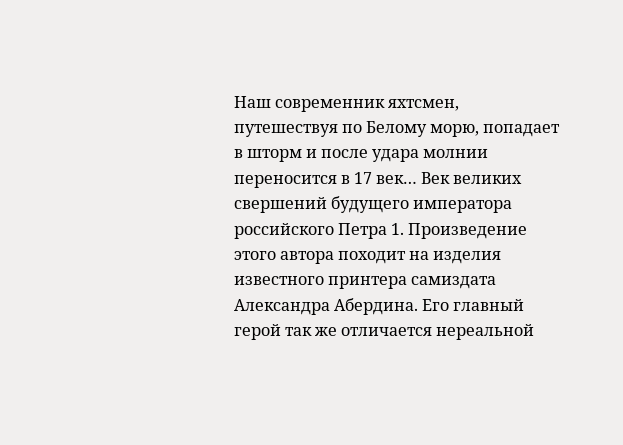Наш современник яхтсмен, путешествуя по Белому морю, попадает в шторм и после удара молнии переносится в 17 век… Век великих свершений будущего императора российского Петра 1. Произведение этого автора походит на изделия известного принтера самиздата Александра Абердина. Его главный герой так же отличается нереальной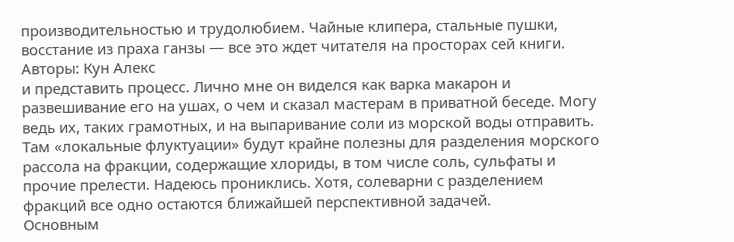производительностью и трудолюбием. Чайные клипера, стальные пушки, восстание из праха ганзы — все это ждет читателя на просторах сей книги.
Авторы: Кун Алекс
и представить процесс. Лично мне он виделся как варка макарон и развешивание его на ушах, о чем и сказал мастерам в приватной беседе. Могу ведь их, таких грамотных, и на выпаривание соли из морской воды отправить. Там «локальные флуктуации» будут крайне полезны для разделения морского рассола на фракции, содержащие хлориды, в том числе соль, сульфаты и прочие прелести. Надеюсь прониклись. Хотя, солеварни с разделением фракций все одно остаются ближайшей перспективной задачей.
Основным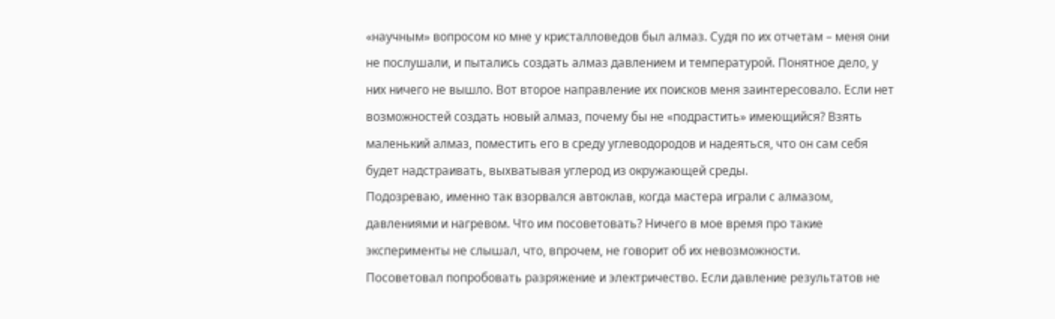«научным» вопросом ко мне у кристалловедов был алмаз. Судя по их отчетам – меня они не послушали, и пытались создать алмаз давлением и температурой. Понятное дело, у них ничего не вышло. Вот второе направление их поисков меня заинтересовало. Если нет возможностей создать новый алмаз, почему бы не «подрастить» имеющийся? Взять маленький алмаз, поместить его в среду углеводородов и надеяться, что он сам себя будет надстраивать, выхватывая углерод из окружающей среды.
Подозреваю, именно так взорвался автоклав, когда мастера играли с алмазом, давлениями и нагревом. Что им посоветовать? Ничего в мое время про такие эксперименты не слышал, что, впрочем, не говорит об их невозможности.
Посоветовал попробовать разряжение и электричество. Если давление результатов не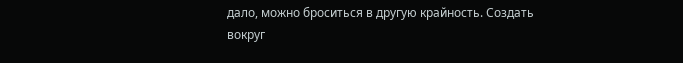дало, можно броситься в другую крайность. Создать вокруг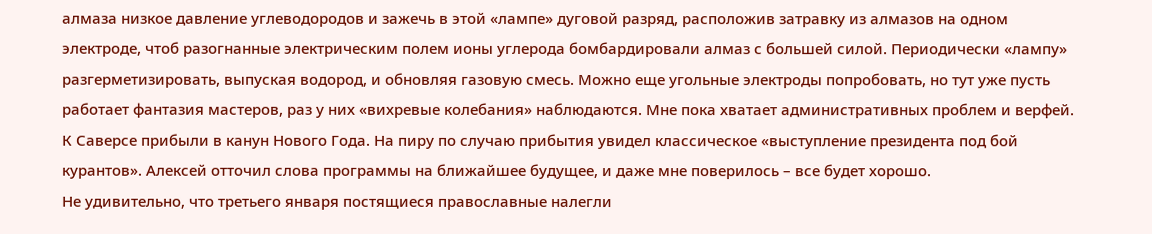алмаза низкое давление углеводородов и зажечь в этой «лампе» дуговой разряд, расположив затравку из алмазов на одном электроде, чтоб разогнанные электрическим полем ионы углерода бомбардировали алмаз с большей силой. Периодически «лампу» разгерметизировать, выпуская водород, и обновляя газовую смесь. Можно еще угольные электроды попробовать, но тут уже пусть работает фантазия мастеров, раз у них «вихревые колебания» наблюдаются. Мне пока хватает административных проблем и верфей.
К Саверсе прибыли в канун Нового Года. На пиру по случаю прибытия увидел классическое «выступление президента под бой курантов». Алексей отточил слова программы на ближайшее будущее, и даже мне поверилось – все будет хорошо.
Не удивительно, что третьего января постящиеся православные налегли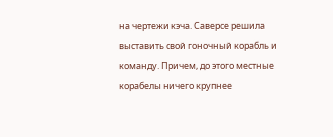на чертежи кэча. Саверсе решила выставить свой гоночный корабль и команду. Причем, до этого местные корабелы ничего крупнее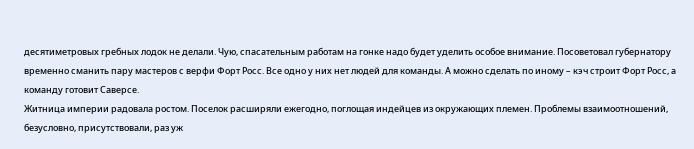десятиметровых гребных лодок не делали. Чую, спасательным работам на гонке надо будет уделить особое внимание. Посоветовал губернатору временно сманить пару мастеров с верфи Форт Росс. Все одно у них нет людей для команды. А можно сделать по иному – кэч строит Форт Росс, а команду готовит Саверсе.
Житница империи радовала ростом. Поселок расширяли ежегодно, поглощая индейцев из окружающих племен. Проблемы взаимоотношений, безусловно, присутствовали, раз уж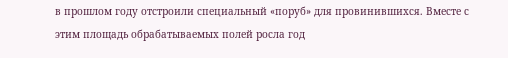в прошлом году отстроили специальный «поруб» для провинившихся. Вместе с этим площадь обрабатываемых полей росла год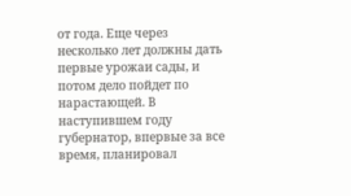от года. Еще через несколько лет должны дать первые урожаи сады, и потом дело пойдет по нарастающей. В наступившем году губернатор, впервые за все время, планировал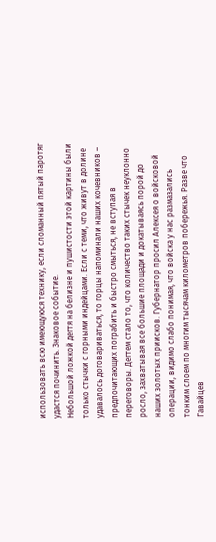использовать всю имеющуюся технику, если сломанный пятый паротяг удастся починить. Знаковое событие.
Небольшой ложкой дегтя на белизне и пушистости этой картины были только стычки с горными индейцами. Если с теми, что живут в долине удавалось договариваться, то горцы напоминали наших кочевников – предпочитающих пограбить и быстро смыться, не вступая в переговоры. Дегтем стало то, что количество таких стычек неуклонно росло, захватывая все большие площади и докатываясь порой до наших золотых приисков. Губернатор просил Алексея о войсковой операции, видимо слабо понимая, что войска у нас размазались тонким слоем по многим тысячам километров побережья. Разве что Гавайцев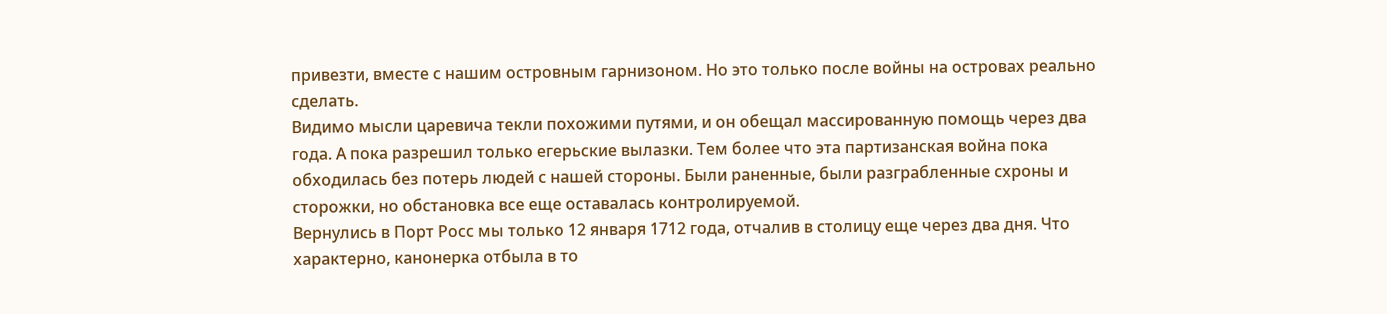привезти, вместе с нашим островным гарнизоном. Но это только после войны на островах реально сделать.
Видимо мысли царевича текли похожими путями, и он обещал массированную помощь через два года. А пока разрешил только егерьские вылазки. Тем более что эта партизанская война пока обходилась без потерь людей с нашей стороны. Были раненные, были разграбленные схроны и сторожки, но обстановка все еще оставалась контролируемой.
Вернулись в Порт Росс мы только 12 января 1712 года, отчалив в столицу еще через два дня. Что характерно, канонерка отбыла в то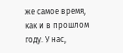же самое время, как и в прошлом году. У нас,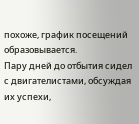похоже, график посещений образовывается.
Пару дней до отбытия сидел с двигателистами, обсуждая их успехи,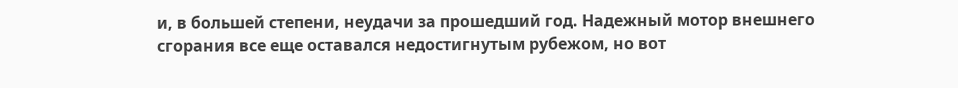и, в большей степени, неудачи за прошедший год. Надежный мотор внешнего сгорания все еще оставался недостигнутым рубежом, но вот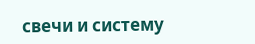свечи и систему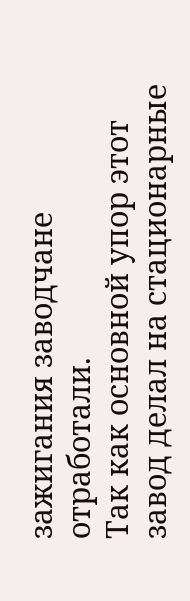зажигания заводчане отработали.
Так как основной упор этот завод делал на стационарные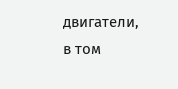двигатели, в том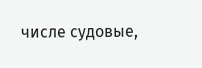числе судовые,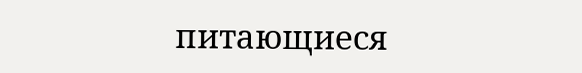питающиеся